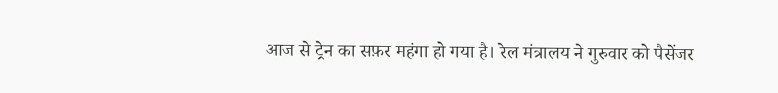आज से ट्रेन का सफ़र महंगा हो गया है। रेल मंत्रालय ने गुरुवार को पैसेंजर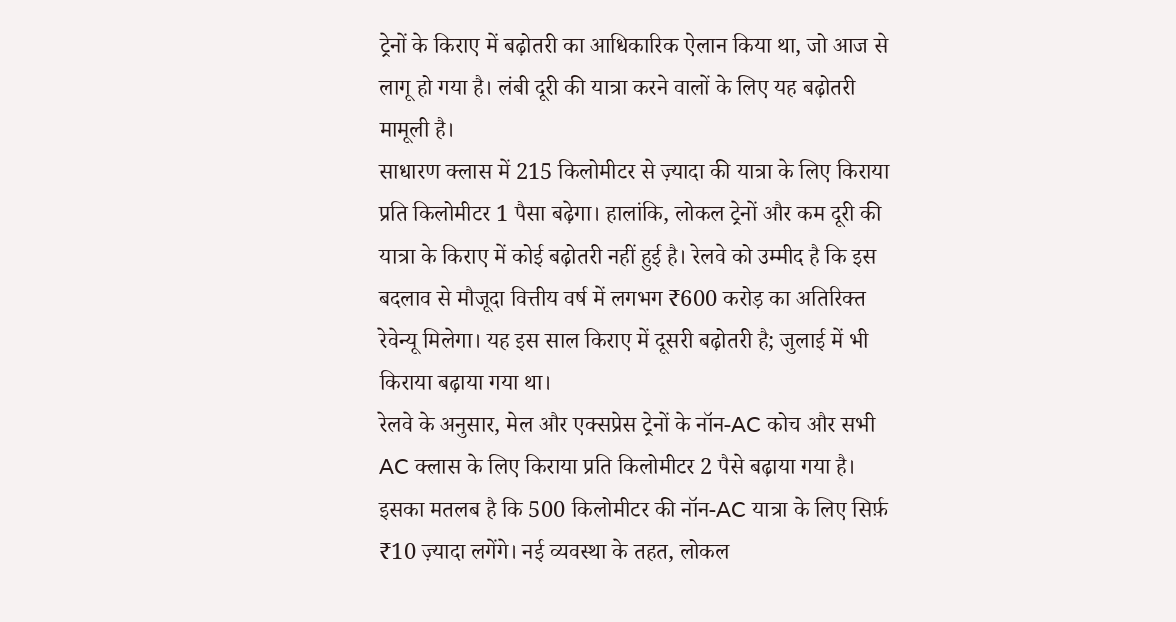ट्रेनों के किराए में बढ़ोतरी का आधिकारिक ऐलान किया था, जो आज से लागू हो गया है। लंबी दूरी की यात्रा करने वालों के लिए यह बढ़ोतरी मामूली है।
साधारण क्लास में 215 किलोमीटर से ज़्यादा की यात्रा के लिए किराया प्रति किलोमीटर 1 पैसा बढ़ेगा। हालांकि, लोकल ट्रेनों और कम दूरी की यात्रा के किराए में कोई बढ़ोतरी नहीं हुई है। रेलवे को उम्मीद है कि इस बदलाव से मौजूदा वित्तीय वर्ष में लगभग ₹600 करोड़ का अतिरिक्त रेवेन्यू मिलेगा। यह इस साल किराए में दूसरी बढ़ोतरी है; जुलाई में भी किराया बढ़ाया गया था।
रेलवे के अनुसार, मेल और एक्सप्रेस ट्रेनों के नॉन-AC कोच और सभी AC क्लास के लिए किराया प्रति किलोमीटर 2 पैसे बढ़ाया गया है। इसका मतलब है कि 500 किलोमीटर की नॉन-AC यात्रा के लिए सिर्फ़ ₹10 ज़्यादा लगेंगे। नई व्यवस्था के तहत, लोकल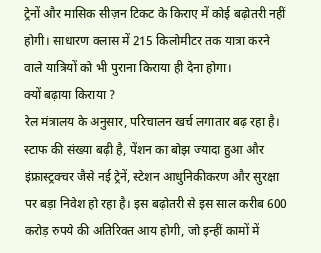ट्रेनों और मासिक सीज़न टिकट के किराए में कोई बढ़ोतरी नहीं होगी। साधारण क्लास में 215 किलोमीटर तक यात्रा करने वाले यात्रियों को भी पुराना किराया ही देना होगा।
क्यों बढ़ाया किराया ?
रेल मंत्रालय के अनुसार, परिचालन खर्च लगातार बढ़ रहा है। स्टाफ की संख्या बढ़ी है, पेंशन का बोझ ज्यादा हुआ और इंफ्रास्ट्रक्चर जैसे नई ट्रेनें, स्टेशन आधुनिकीकरण और सुरक्षा पर बड़ा निवेश हो रहा है। इस बढ़ोतरी से इस साल करीब 600 करोड़ रुपये की अतिरिक्त आय होगी, जो इन्हीं कामों में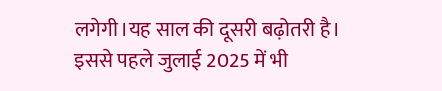लगेगी।यह साल की दूसरी बढ़ोतरी है।
इससे पहले जुलाई 2025 में भी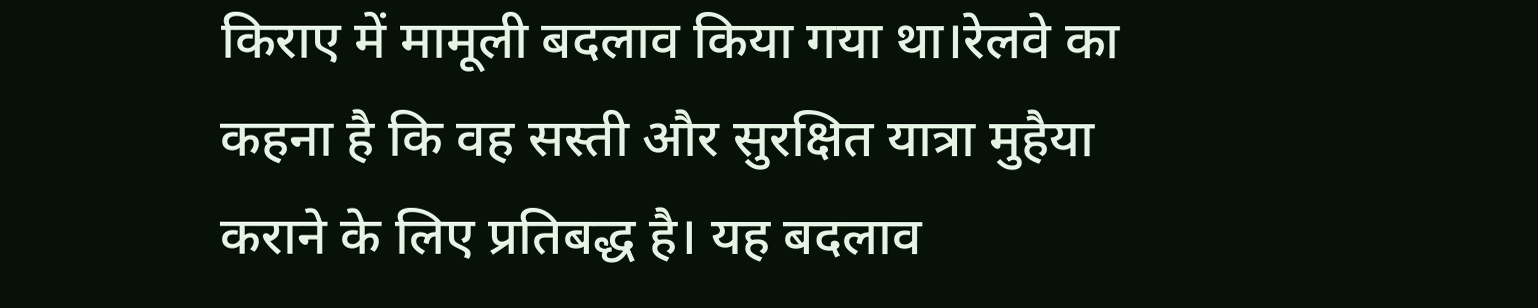किराए में मामूली बदलाव किया गया था।रेलवे का कहना है कि वह सस्ती और सुरक्षित यात्रा मुहैया कराने के लिए प्रतिबद्ध है। यह बदलाव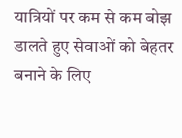यात्रियों पर कम से कम बोझ डालते हुए सेवाओं को बेहतर बनाने के लिए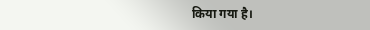किया गया है।